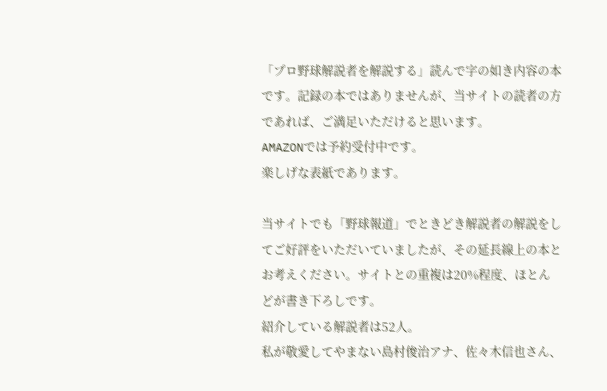「プロ野球解説者を解説する」読んで字の如き内容の本です。記録の本ではありませんが、当サイトの読者の方であれば、ご満足いただけると思います。
AMAZONでは予約受付中です。
楽しげな表紙であります。

当サイトでも「野球報道」でときどき解説者の解説をしてご好評をいただいていましたが、その延長線上の本とお考えください。サイトとの重複は20%程度、ほとんどが書き下ろしです。
紹介している解説者は52人。
私が敬愛してやまない島村俊治アナ、佐々木信也さん、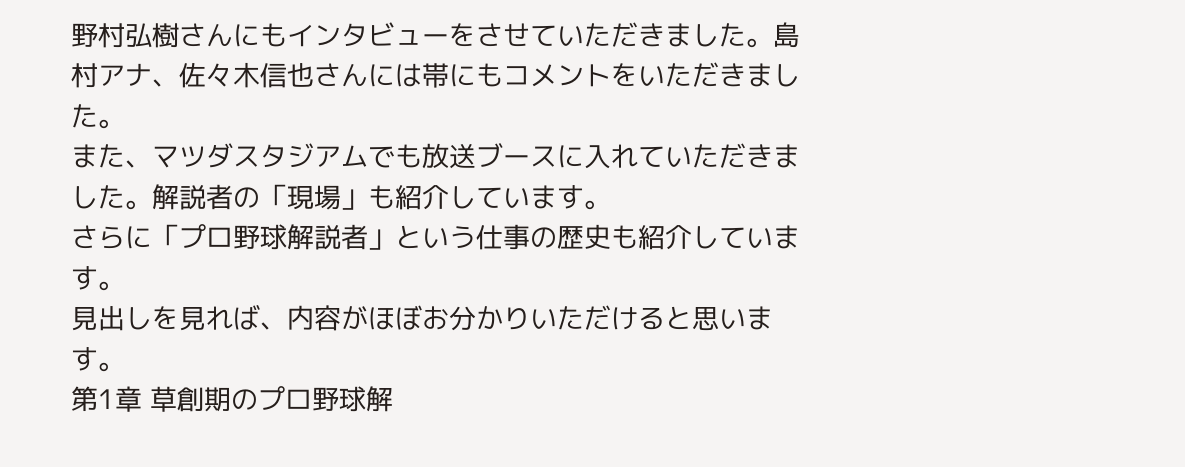野村弘樹さんにもインタビューをさせていただきました。島村アナ、佐々木信也さんには帯にもコメントをいただきました。
また、マツダスタジアムでも放送ブースに入れていただきました。解説者の「現場」も紹介しています。
さらに「プロ野球解説者」という仕事の歴史も紹介しています。
見出しを見れば、内容がほぼお分かりいただけると思います。
第1章 草創期のプロ野球解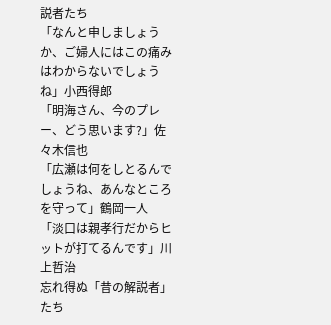説者たち
「なんと申しましょうか、ご婦人にはこの痛みはわからないでしょうね」小西得郎
「明海さん、今のプレー、どう思います?」佐々木信也
「広瀬は何をしとるんでしょうね、あんなところを守って」鶴岡一人
「淡口は親孝行だからヒットが打てるんです」川上哲治
忘れ得ぬ「昔の解説者」たち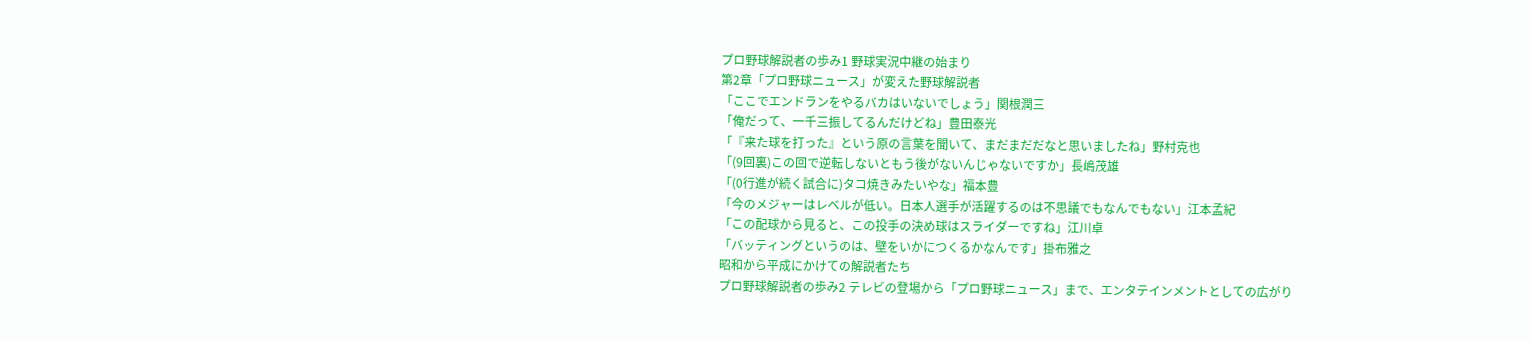プロ野球解説者の歩み1 野球実況中継の始まり
第2章「プロ野球ニュース」が変えた野球解説者
「ここでエンドランをやるバカはいないでしょう」関根潤三
「俺だって、一千三振してるんだけどね」豊田泰光
「『来た球を打った』という原の言葉を聞いて、まだまだだなと思いましたね」野村克也
「(9回裏)この回で逆転しないともう後がないんじゃないですか」長嶋茂雄
「(0行進が続く試合に)タコ焼きみたいやな」福本豊
「今のメジャーはレベルが低い。日本人選手が活躍するのは不思議でもなんでもない」江本孟紀
「この配球から見ると、この投手の決め球はスライダーですね」江川卓
「バッティングというのは、壁をいかにつくるかなんです」掛布雅之
昭和から平成にかけての解説者たち
プロ野球解説者の歩み2 テレビの登場から「プロ野球ニュース」まで、エンタテインメントとしての広がり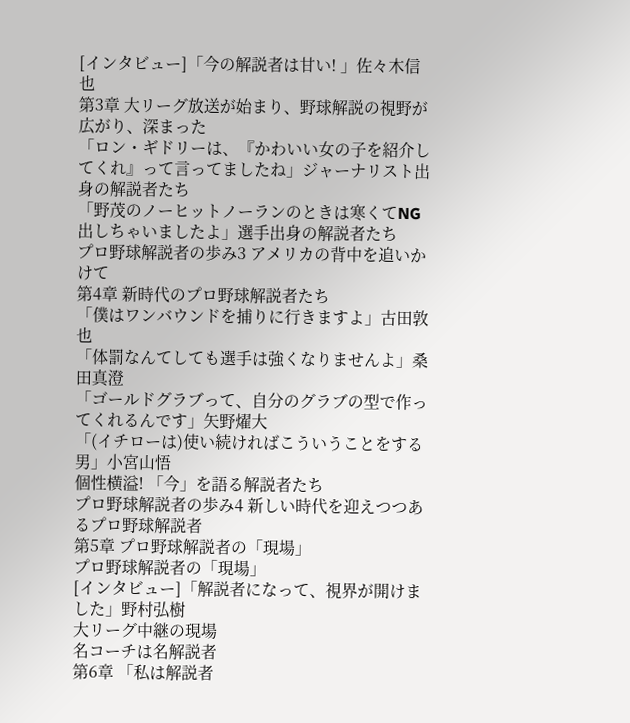[インタビュー]「今の解説者は甘い! 」佐々木信也
第3章 大リーグ放送が始まり、野球解説の視野が広がり、深まった
「ロン・ギドリーは、『かわいい女の子を紹介してくれ』って言ってましたね」ジャーナリスト出身の解説者たち
「野茂のノーヒットノーランのときは寒くてNG出しちゃいましたよ」選手出身の解説者たち
プロ野球解説者の歩み3 アメリカの背中を追いかけて
第4章 新時代のプロ野球解説者たち
「僕はワンバウンドを捕りに行きますよ」古田敦也
「体罰なんてしても選手は強くなりませんよ」桑田真澄
「ゴールドグラブって、自分のグラブの型で作ってくれるんです」矢野燿大
「(イチローは)使い続ければこういうことをする男」小宮山悟
個性横溢! 「今」を語る解説者たち
プロ野球解説者の歩み4 新しい時代を迎えつつあるプロ野球解説者
第5章 プロ野球解説者の「現場」
プロ野球解説者の「現場」
[インタビュー]「解説者になって、視界が開けました」野村弘樹
大リーグ中継の現場
名コーチは名解説者
第6章 「私は解説者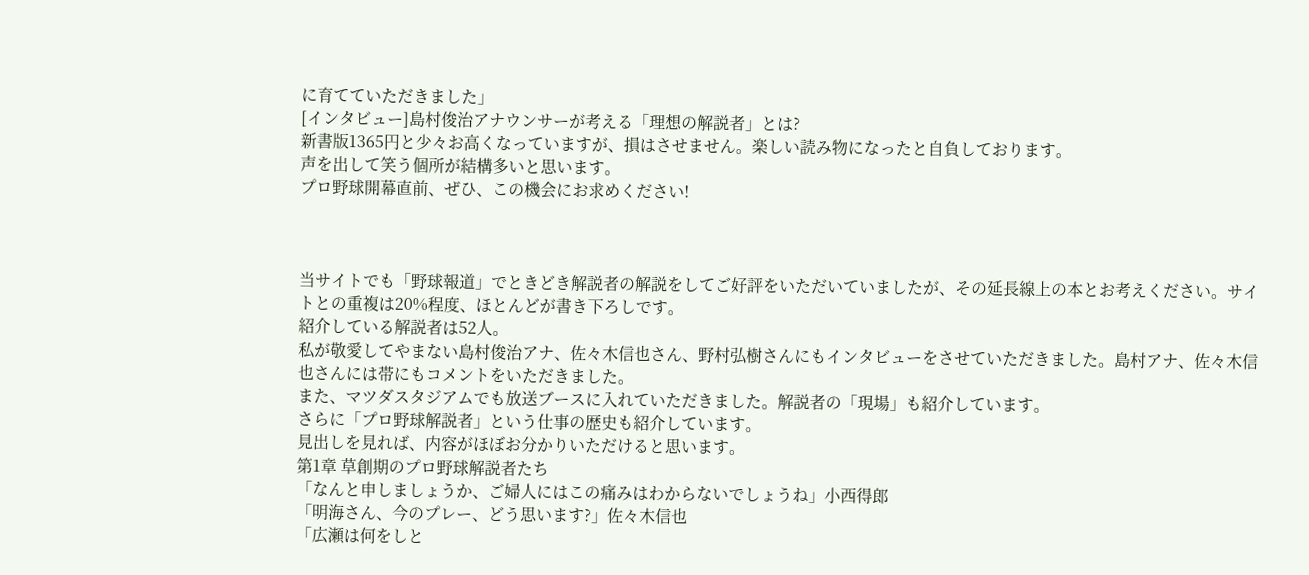に育てていただきました」
[インタビュー]島村俊治アナウンサーが考える「理想の解説者」とは?
新書版1365円と少々お高くなっていますが、損はさせません。楽しい読み物になったと自負しております。
声を出して笑う個所が結構多いと思います。
プロ野球開幕直前、ぜひ、この機会にお求めください!



当サイトでも「野球報道」でときどき解説者の解説をしてご好評をいただいていましたが、その延長線上の本とお考えください。サイトとの重複は20%程度、ほとんどが書き下ろしです。
紹介している解説者は52人。
私が敬愛してやまない島村俊治アナ、佐々木信也さん、野村弘樹さんにもインタビューをさせていただきました。島村アナ、佐々木信也さんには帯にもコメントをいただきました。
また、マツダスタジアムでも放送ブースに入れていただきました。解説者の「現場」も紹介しています。
さらに「プロ野球解説者」という仕事の歴史も紹介しています。
見出しを見れば、内容がほぼお分かりいただけると思います。
第1章 草創期のプロ野球解説者たち
「なんと申しましょうか、ご婦人にはこの痛みはわからないでしょうね」小西得郎
「明海さん、今のプレー、どう思います?」佐々木信也
「広瀬は何をしと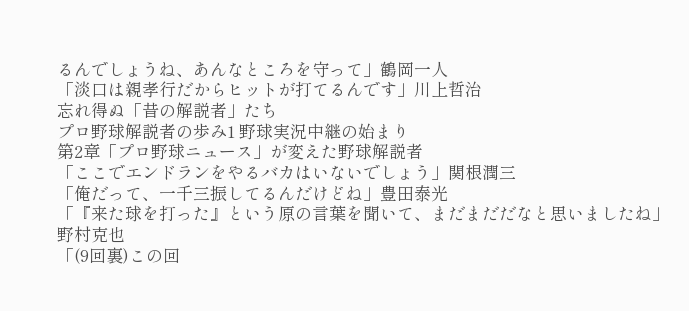るんでしょうね、あんなところを守って」鶴岡一人
「淡口は親孝行だからヒットが打てるんです」川上哲治
忘れ得ぬ「昔の解説者」たち
プロ野球解説者の歩み1 野球実況中継の始まり
第2章「プロ野球ニュース」が変えた野球解説者
「ここでエンドランをやるバカはいないでしょう」関根潤三
「俺だって、一千三振してるんだけどね」豊田泰光
「『来た球を打った』という原の言葉を聞いて、まだまだだなと思いましたね」野村克也
「(9回裏)この回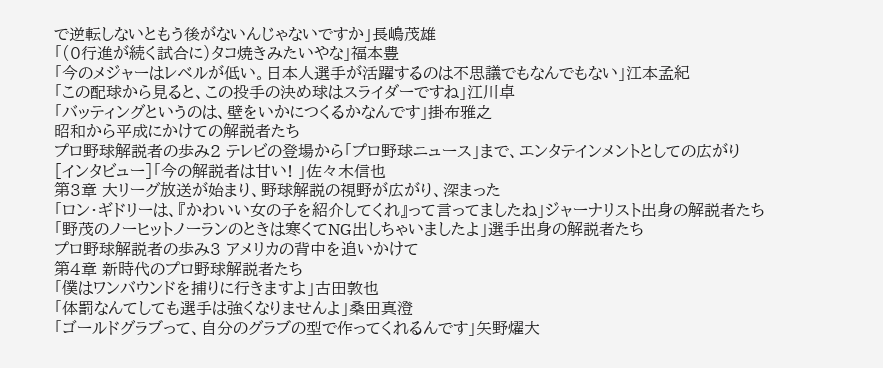で逆転しないともう後がないんじゃないですか」長嶋茂雄
「(0行進が続く試合に)タコ焼きみたいやな」福本豊
「今のメジャーはレベルが低い。日本人選手が活躍するのは不思議でもなんでもない」江本孟紀
「この配球から見ると、この投手の決め球はスライダーですね」江川卓
「バッティングというのは、壁をいかにつくるかなんです」掛布雅之
昭和から平成にかけての解説者たち
プロ野球解説者の歩み2 テレビの登場から「プロ野球ニュース」まで、エンタテインメントとしての広がり
[インタビュー]「今の解説者は甘い! 」佐々木信也
第3章 大リーグ放送が始まり、野球解説の視野が広がり、深まった
「ロン・ギドリーは、『かわいい女の子を紹介してくれ』って言ってましたね」ジャーナリスト出身の解説者たち
「野茂のノーヒットノーランのときは寒くてNG出しちゃいましたよ」選手出身の解説者たち
プロ野球解説者の歩み3 アメリカの背中を追いかけて
第4章 新時代のプロ野球解説者たち
「僕はワンバウンドを捕りに行きますよ」古田敦也
「体罰なんてしても選手は強くなりませんよ」桑田真澄
「ゴールドグラブって、自分のグラブの型で作ってくれるんです」矢野燿大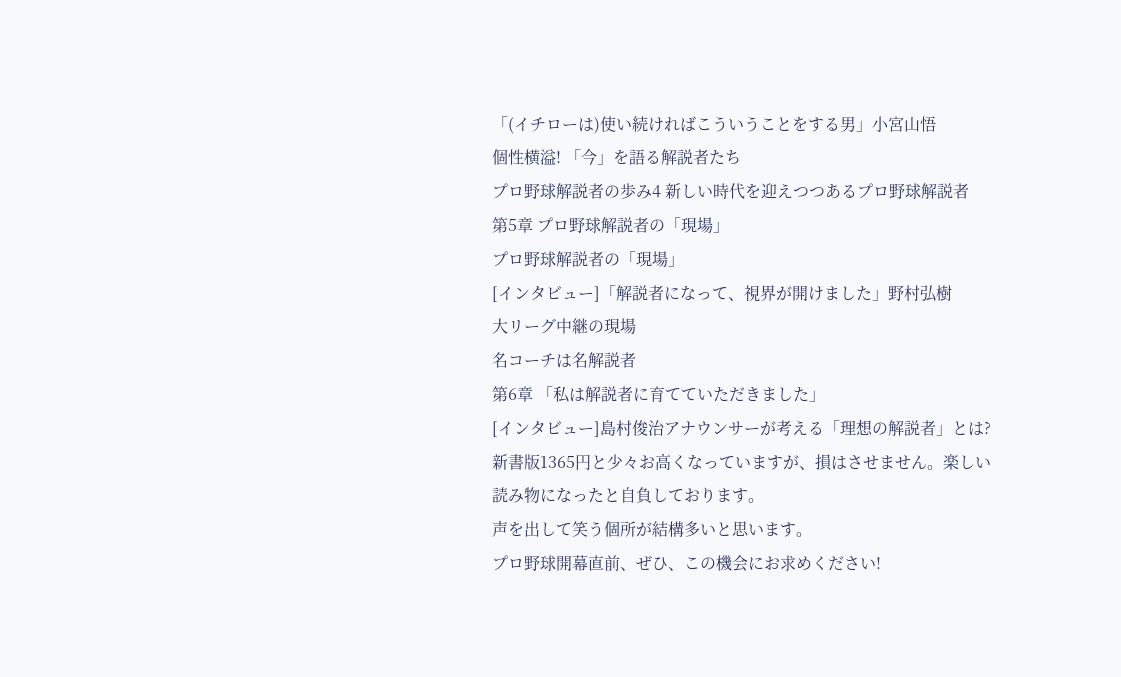「(イチローは)使い続ければこういうことをする男」小宮山悟
個性横溢! 「今」を語る解説者たち
プロ野球解説者の歩み4 新しい時代を迎えつつあるプロ野球解説者
第5章 プロ野球解説者の「現場」
プロ野球解説者の「現場」
[インタビュー]「解説者になって、視界が開けました」野村弘樹
大リーグ中継の現場
名コーチは名解説者
第6章 「私は解説者に育てていただきました」
[インタビュー]島村俊治アナウンサーが考える「理想の解説者」とは?
新書版1365円と少々お高くなっていますが、損はさせません。楽しい読み物になったと自負しております。
声を出して笑う個所が結構多いと思います。
プロ野球開幕直前、ぜひ、この機会にお求めください!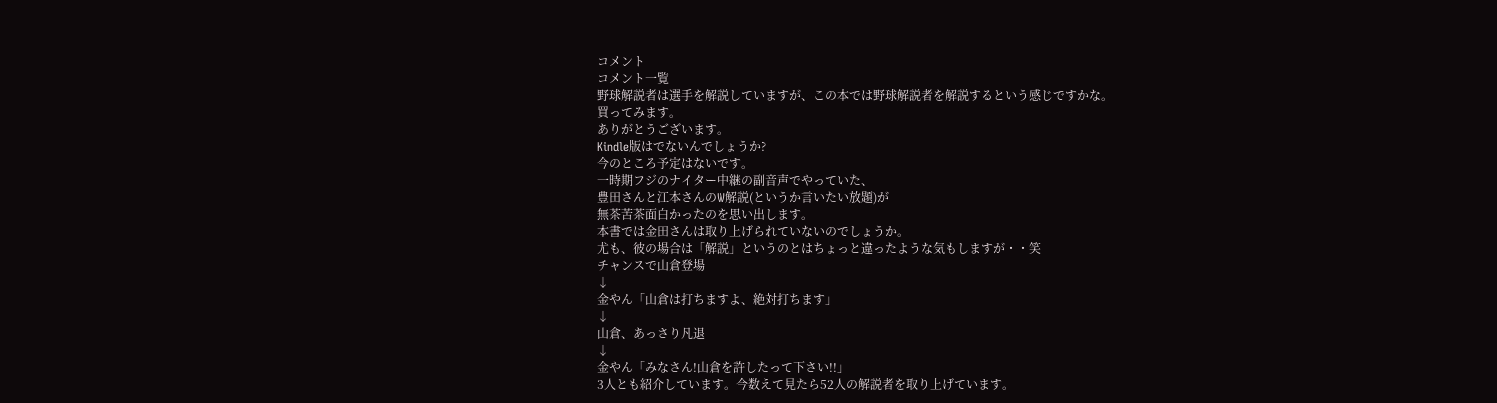コメント
コメント一覧
野球解説者は選手を解説していますが、この本では野球解説者を解説するという感じですかな。
買ってみます。
ありがとうございます。
Kindle版はでないんでしょうか?
今のところ予定はないです。
一時期フジのナイター中継の副音声でやっていた、
豊田さんと江本さんのW解説(というか言いたい放題)が
無茶苦茶面白かったのを思い出します。
本書では金田さんは取り上げられていないのでしょうか。
尤も、彼の場合は「解説」というのとはちょっと違ったような気もしますが・・笑
チャンスで山倉登場
↓
金やん「山倉は打ちますよ、絶対打ちます」
↓
山倉、あっさり凡退
↓
金やん「みなさん!山倉を許したって下さい!!」
3人とも紹介しています。今数えて見たら52人の解説者を取り上げています。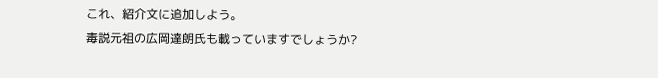これ、紹介文に追加しよう。
毒説元祖の広岡達朗氏も載っていますでしょうか?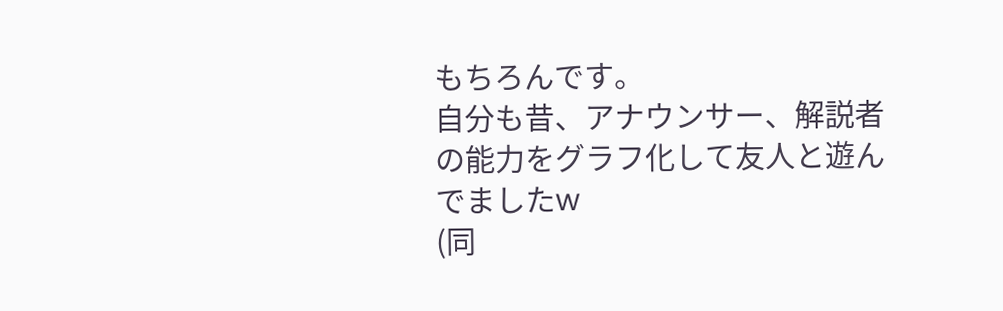もちろんです。
自分も昔、アナウンサー、解説者の能力をグラフ化して友人と遊んでましたw
(同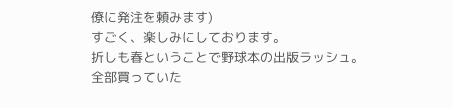僚に発注を頼みます)
すごく、楽しみにしております。
折しも春ということで野球本の出版ラッシュ。全部買っていた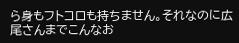ら身もフトコロも持ちません。それなのに広尾さんまでこんなお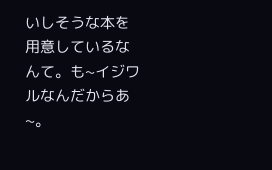いしそうな本を用意しているなんて。も~イジワルなんだからあ~。